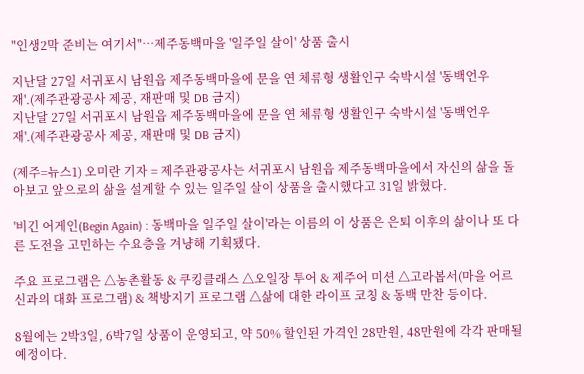"인생2막 준비는 여기서"…제주동백마을 '일주일 살이' 상품 출시

지난달 27일 서귀포시 남원읍 제주동백마을에 문을 연 체류형 생활인구 숙박시설 '동백언우재'.(제주관광공사 제공, 재판매 및 DB 금지)
지난달 27일 서귀포시 남원읍 제주동백마을에 문을 연 체류형 생활인구 숙박시설 '동백언우재'.(제주관광공사 제공, 재판매 및 DB 금지)

(제주=뉴스1) 오미란 기자 = 제주관광공사는 서귀포시 남원읍 제주동백마을에서 자신의 삶을 돌아보고 앞으로의 삶을 설계할 수 있는 일주일 살이 상품을 출시했다고 31일 밝혔다.

'비긴 어게인(Begin Again) : 동백마을 일주일 살이'라는 이름의 이 상품은 은퇴 이후의 삶이나 또 다른 도전을 고민하는 수요층을 겨냥해 기획됐다.

주요 프로그램은 △농촌활동 & 쿠킹클래스 △오일장 투어 & 제주어 미션 △고라봅서(마을 어르신과의 대화 프로그램) & 책방지기 프로그램 △삶에 대한 라이프 코칭 & 동백 만찬 등이다.

8월에는 2박3일, 6박7일 상품이 운영되고, 약 50% 할인된 가격인 28만원, 48만원에 각각 판매될 예정이다.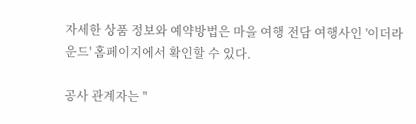자세한 상품 정보와 예약방법은 마을 여행 전담 여행사인 '이더라운드' 홈페이지에서 확인할 수 있다.

공사 관계자는 "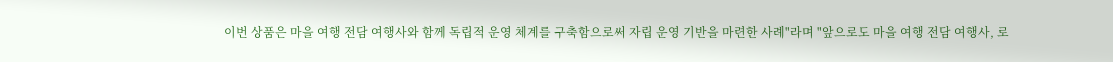이번 상품은 마을 여행 전담 여행사와 함께 독립적 운영 체계를 구축함으로써 자립 운영 기반을 마련한 사례"라며 "앞으로도 마을 여행 전담 여행사, 로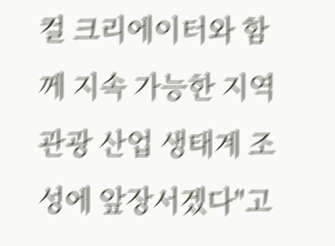컬 크리에이터와 함께 지속 가능한 지역관광 산업 생태계 조성에 앞장서겠다"고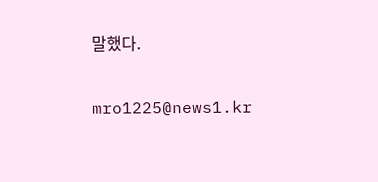말했다.

mro1225@news1.kr